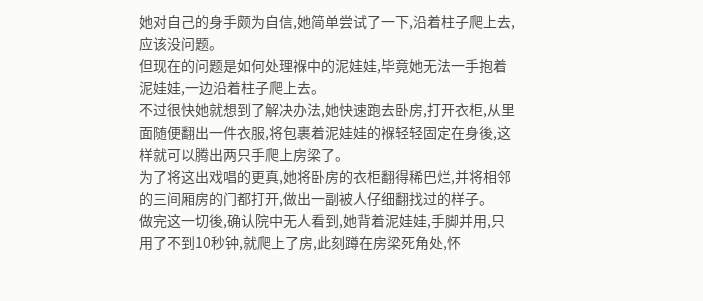她对自己的身手颇为自信,她简单尝试了一下,沿着柱子爬上去,应该没问题。
但现在的问题是如何处理褓中的泥娃娃,毕竟她无法一手抱着泥娃娃,一边沿着柱子爬上去。
不过很快她就想到了解决办法,她快速跑去卧房,打开衣柜,从里面随便翻出一件衣服,将包裹着泥娃娃的褓轻轻固定在身後,这样就可以腾出两只手爬上房梁了。
为了将这出戏唱的更真,她将卧房的衣柜翻得稀巴烂,并将相邻的三间厢房的门都打开,做出一副被人仔细翻找过的样子。
做完这一切後,确认院中无人看到,她背着泥娃娃,手脚并用,只用了不到10秒钟,就爬上了房,此刻蹲在房梁死角处,怀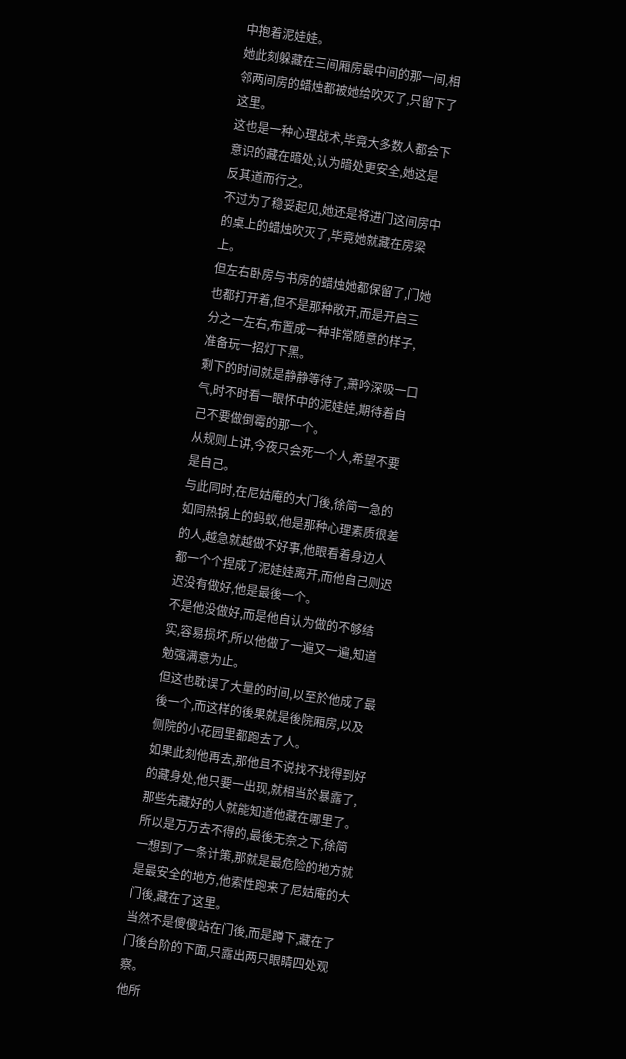中抱着泥娃娃。
她此刻躲藏在三间厢房最中间的那一间,相邻两间房的蜡烛都被她给吹灭了,只留下了这里。
这也是一种心理战术,毕竟大多数人都会下意识的藏在暗处,认为暗处更安全,她这是反其道而行之。
不过为了稳妥起见,她还是将进门这间房中的桌上的蜡烛吹灭了,毕竟她就藏在房梁上。
但左右卧房与书房的蜡烛她都保留了,门她也都打开着,但不是那种敞开,而是开启三分之一左右,布置成一种非常随意的样子,准备玩一招灯下黑。
剩下的时间就是静静等待了,萧吟深吸一口气,时不时看一眼怀中的泥娃娃,期待着自己不要做倒霉的那一个。
从规则上讲,今夜只会死一个人,希望不要是自己。
与此同时,在尼姑庵的大门後,徐简一急的如同热锅上的蚂蚁,他是那种心理素质很差的人,越急就越做不好事,他眼看着身边人都一个个捏成了泥娃娃离开,而他自己则迟迟没有做好,他是最後一个。
不是他没做好,而是他自认为做的不够结实,容易损坏,所以他做了一遍又一遍,知道勉强满意为止。
但这也耽误了大量的时间,以至於他成了最後一个,而这样的後果就是後院厢房,以及侧院的小花园里都跑去了人。
如果此刻他再去,那他且不说找不找得到好的藏身处,他只要一出现,就相当於暴露了,那些先藏好的人就能知道他藏在哪里了。
所以是万万去不得的,最後无奈之下,徐简一想到了一条计策,那就是最危险的地方就是最安全的地方,他索性跑来了尼姑庵的大门後,藏在了这里。
当然不是傻傻站在门後,而是蹲下,藏在了门後台阶的下面,只露出两只眼睛四处观察。
他所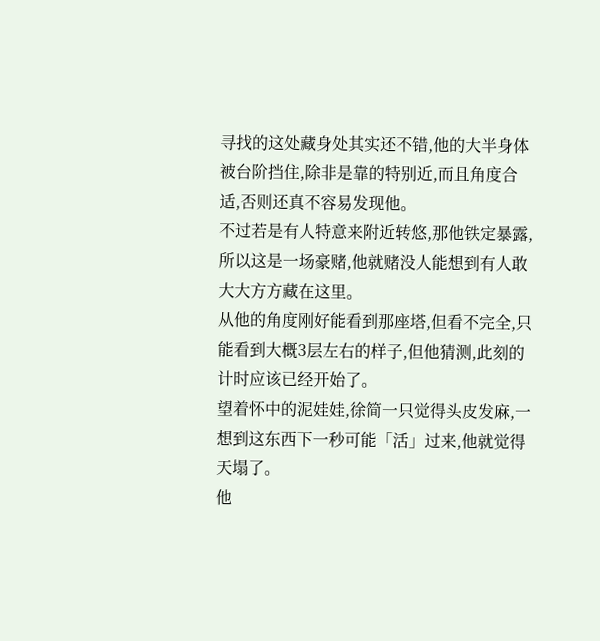寻找的这处藏身处其实还不错,他的大半身体被台阶挡住,除非是靠的特别近,而且角度合适,否则还真不容易发现他。
不过若是有人特意来附近转悠,那他铁定暴露,所以这是一场豪赌,他就赌没人能想到有人敢大大方方藏在这里。
从他的角度刚好能看到那座塔,但看不完全,只能看到大概3层左右的样子,但他猜测,此刻的计时应该已经开始了。
望着怀中的泥娃娃,徐简一只觉得头皮发麻,一想到这东西下一秒可能「活」过来,他就觉得天塌了。
他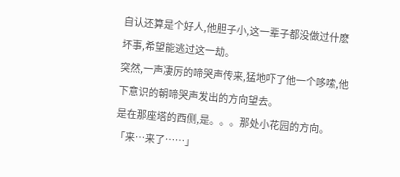自认还算是个好人,他胆子小,这一辈子都没做过什麽坏事,希望能逃过这一劫。
突然,一声凄厉的啼哭声传来,猛地吓了他一个哆嗦,他下意识的朝啼哭声发出的方向望去。
是在那座塔的西侧,是。。。那处小花园的方向。
「来…来了……」